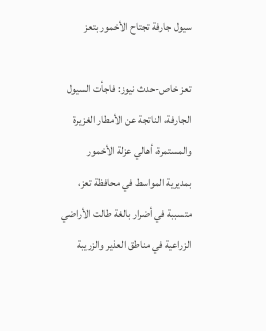سيول جارفة تجتاح الأخمور بتعز

تعز خاص-حدث نيوز: فاجأت السيول الجارفة، الناتجة عن الأمطار الغزيرة والمستمرة، أهالي عزلة الأخمور بمديرية المواسط في محافظة تعز، متسببة في أضرار بالغة طالت الأراضي الزراعية في مناطق العذير والزريبة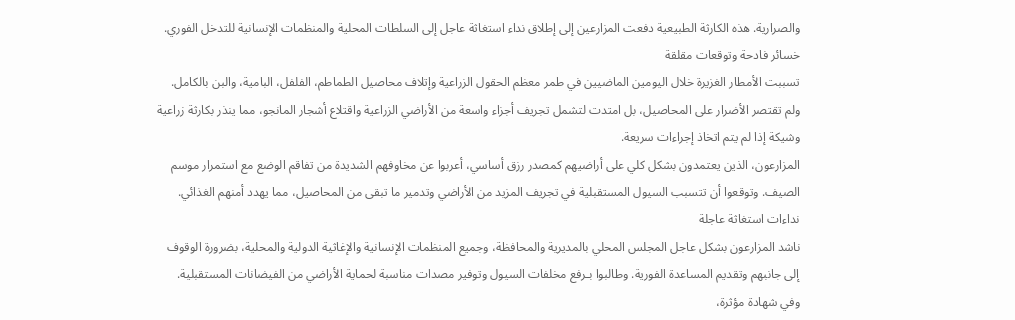والصرارية. هذه الكارثة الطبيعية دفعت المزارعين إلى إطلاق نداء استغاثة عاجل إلى السلطات المحلية والمنظمات الإنسانية للتدخل الفوري.
خسائر فادحة وتوقعات مقلقة
تسببت الأمطار الغزيرة خلال اليومين الماضيين في طمر معظم الحقول الزراعية وإتلاف محاصيل الطماطم، الفلفل، البامية، والبن بالكامل. ولم تقتصر الأضرار على المحاصيل، بل امتدت لتشمل تجريف أجزاء واسعة من الأراضي الزراعية واقتلاع أشجار المانجو، مما ينذر بكارثة زراعية وشيكة إذا لم يتم اتخاذ إجراءات سريعة.
المزارعون، الذين يعتمدون بشكل كلي على أراضيهم كمصدر رزق أساسي، أعربوا عن مخاوفهم الشديدة من تفاقم الوضع مع استمرار موسم الصيف. وتوقعوا أن تتسبب السيول المستقبلية في تجريف المزيد من الأراضي وتدمير ما تبقى من المحاصيل، مما يهدد أمنهم الغذائي.
نداءات استغاثة عاجلة
ناشد المزارعون بشكل عاجل المجلس المحلي بالمديرية والمحافظة، وجميع المنظمات الإنسانية والإغاثية الدولية والمحلية، بضرورة الوقوف إلى جانبهم وتقديم المساعدة الفورية. وطالبوا بـرفع مخلفات السيول وتوفير مصدات مناسبة لحماية الأراضي من الفيضانات المستقبلية.
وفي شهادة مؤثرة،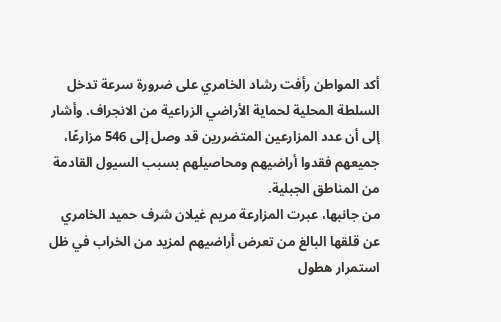أكد المواطن رأفت رشاد الخامري على ضرورة سرعة تدخل السلطة المحلية لحماية الأراضي الزراعية من الانجراف. وأشار إلى أن عدد المزارعين المتضررين قد وصل إلى 546 مزارعًا، جميعهم فقدوا أراضيهم ومحاصيلهم بسبب السيول القادمة من المناطق الجبلية.
من جانبها، عبرت المزارعة مريم غيلان شرف حميد الخامري عن قلقها البالغ من تعرض أراضيهم لمزيد من الخراب في ظل استمرار هطول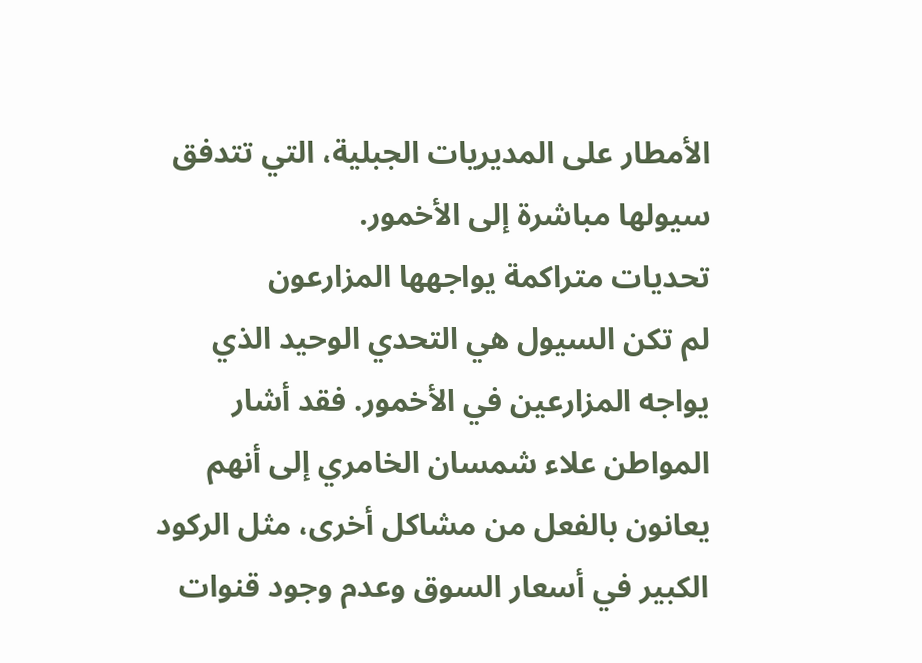الأمطار على المديريات الجبلية، التي تتدفق سيولها مباشرة إلى الأخمور.
تحديات متراكمة يواجهها المزارعون
لم تكن السيول هي التحدي الوحيد الذي يواجه المزارعين في الأخمور. فقد أشار المواطن علاء شمسان الخامري إلى أنهم يعانون بالفعل من مشاكل أخرى، مثل الركود الكبير في أسعار السوق وعدم وجود قنوات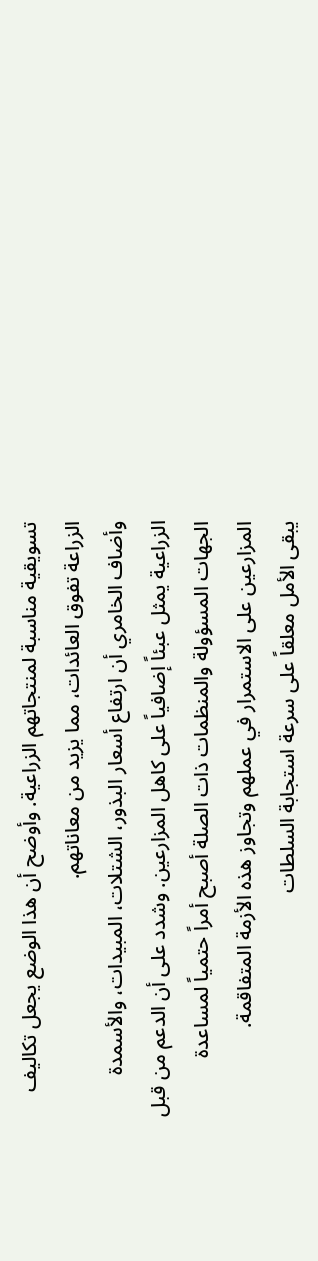تسويقية مناسبة لمنتجاتهم الزراعية. وأوضح أن هذا الوضع يجعل تكاليف الزراعة تفوق العائدات، مما يزيد من معاناتهم.
وأضاف الخامري أن ارتفاع أسعار البذور، الشتلات، المبيدات، والأسمدة الزراعية يمثل عبئاً إضافياً على كاهل المزارعين. وشدد على أن الدعم من قبل الجهات المسؤولة والمنظمات ذات الصلة أصبح أمراً حتمياً لمساعدة المزارعين على الاستمرار في عملهم وتجاوز هذه الأزمة المتفاقمة.
يبقى الأمل معلقاً على سرعة استجابة السلطات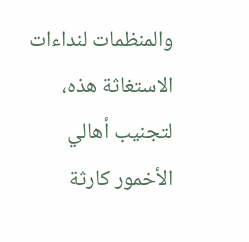والمنظمات لنداءات الاستغاثة هذه، لتجنيب أهالي الأخمور كارثة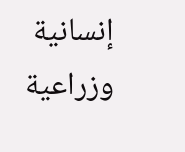إنسانية وزراعية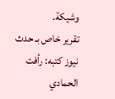وشيكة.
تقرير خاص بـ حدث نيوز كتبه: رأفت الحمادي